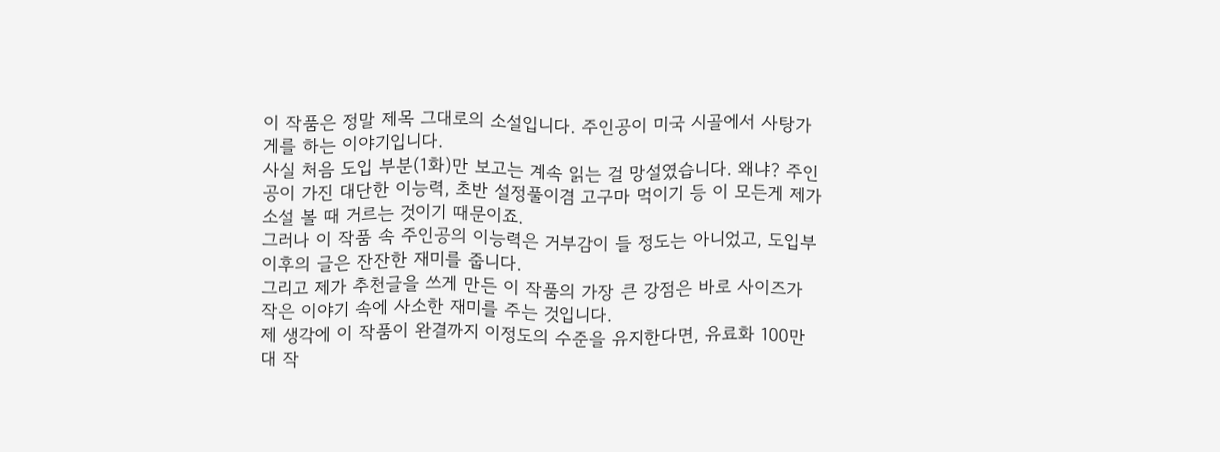이 작품은 정말 제목 그대로의 소설입니다. 주인공이 미국 시골에서 사탕가게를 하는 이야기입니다.
사실 처음 도입 부분(1화)만 보고는 계속 읽는 걸 망설였습니다. 왜냐? 주인공이 가진 대단한 이능력, 초반 설정풀이겸 고구마 먹이기 등 이 모든게 제가 소설 볼 때 거르는 것이기 때문이죠.
그러나 이 작품 속 주인공의 이능력은 거부감이 들 정도는 아니었고, 도입부 이후의 글은 잔잔한 재미를 줍니다.
그리고 제가 추천글을 쓰게 만든 이 작품의 가장 큰 강점은 바로 사이즈가 작은 이야기 속에 사소한 재미를 주는 것입니다.
제 생각에 이 작품이 완결까지 이정도의 수준을 유지한다면, 유료화 100만대 작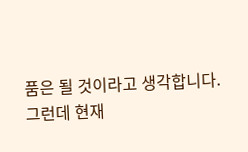품은 될 것이라고 생각합니다.
그런데 현재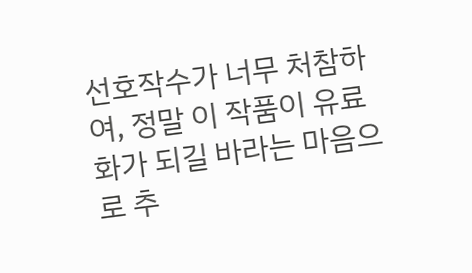선호작수가 너무 처참하여, 정말 이 작품이 유료화가 되길 바라는 마음으로 추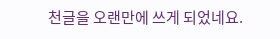천글을 오랜만에 쓰게 되었네요.